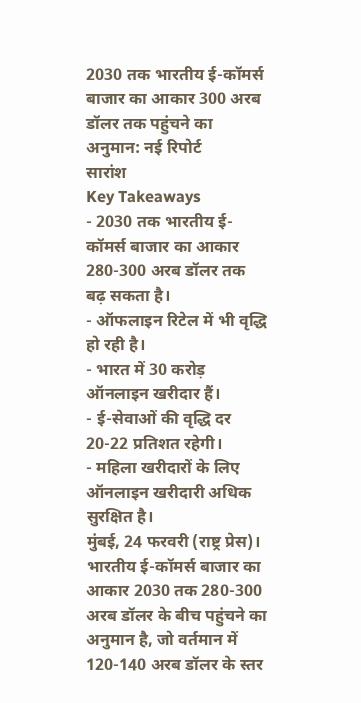2030 तक भारतीय ई-कॉमर्स बाजार का आकार 300 अरब डॉलर तक पहुंचने का अनुमान: नई रिपोर्ट
सारांश
Key Takeaways
- 2030 तक भारतीय ई-कॉमर्स बाजार का आकार 280-300 अरब डॉलर तक बढ़ सकता है।
- ऑफलाइन रिटेल में भी वृद्धि हो रही है।
- भारत में 30 करोड़ ऑनलाइन खरीदार हैं।
- ई-सेवाओं की वृद्धि दर 20-22 प्रतिशत रहेगी।
- महिला खरीदारों के लिए ऑनलाइन खरीदारी अधिक सुरक्षित है।
मुंबई, 24 फरवरी (राष्ट्र प्रेस)। भारतीय ई-कॉमर्स बाजार का आकार 2030 तक 280-300 अरब डॉलर के बीच पहुंचने का अनुमान है, जो वर्तमान में 120-140 अरब डॉलर के स्तर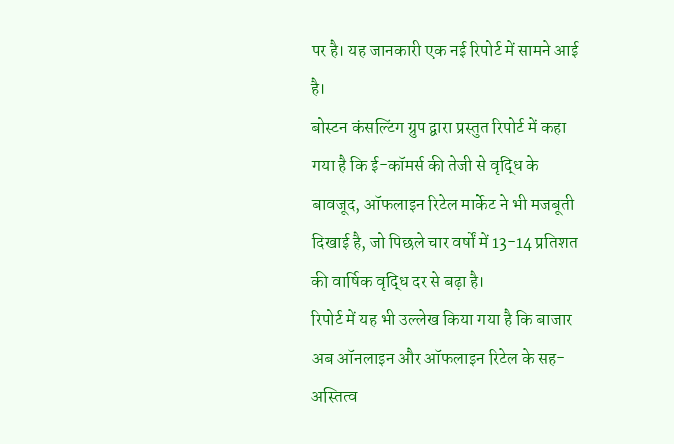पर है। यह जानकारी एक नई रिपोर्ट में सामने आई है।
बोस्टन कंसल्टिंग ग्रुप द्वारा प्रस्तुत रिपोर्ट में कहा गया है कि ई-कॉमर्स की तेजी से वृद्धि के बावजूद, ऑफलाइन रिटेल मार्केट ने भी मजबूती दिखाई है, जो पिछले चार वर्षों में 13-14 प्रतिशत की वार्षिक वृद्धि दर से बढ़ा है।
रिपोर्ट में यह भी उल्लेख किया गया है कि बाजार अब ऑनलाइन और ऑफलाइन रिटेल के सह-अस्तित्व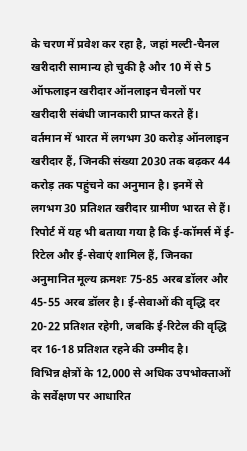के चरण में प्रवेश कर रहा है, जहां मल्टी-चैनल खरीदारी सामान्य हो चुकी है और 10 में से 5 ऑफलाइन खरीदार ऑनलाइन चैनलों पर खरीदारी संबंधी जानकारी प्राप्त करते हैं।
वर्तमान में भारत में लगभग 30 करोड़ ऑनलाइन खरीदार हैं, जिनकी संख्या 2030 तक बढ़कर 44 करोड़ तक पहुंचने का अनुमान है। इनमें से लगभग 30 प्रतिशत खरीदार ग्रामीण भारत से हैं।
रिपोर्ट में यह भी बताया गया है कि ई-कॉमर्स में ई-रिटेल और ई-सेवाएं शामिल हैं, जिनका अनुमानित मूल्य क्रमशः 75-85 अरब डॉलर और 45-55 अरब डॉलर है। ई-सेवाओं की वृद्धि दर 20-22 प्रतिशत रहेगी, जबकि ई-रिटेल की वृद्धि दर 16-18 प्रतिशत रहने की उम्मीद है।
विभिन्न क्षेत्रों के 12,000 से अधिक उपभोक्ताओं के सर्वेक्षण पर आधारित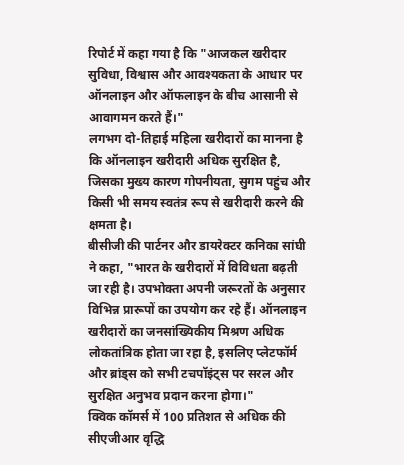रिपोर्ट में कहा गया है कि "आजकल खरीदार सुविधा, विश्वास और आवश्यकता के आधार पर ऑनलाइन और ऑफलाइन के बीच आसानी से आवागमन करते हैं।"
लगभग दो-तिहाई महिला खरीदारों का मानना है कि ऑनलाइन खरीदारी अधिक सुरक्षित है, जिसका मुख्य कारण गोपनीयता, सुगम पहुंच और किसी भी समय स्वतंत्र रूप से खरीदारी करने की क्षमता है।
बीसीजी की पार्टनर और डायरेक्टर कनिका सांघी ने कहा, "भारत के खरीदारों में विविधता बढ़ती जा रही है। उपभोक्ता अपनी जरूरतों के अनुसार विभिन्न प्रारूपों का उपयोग कर रहे हैं। ऑनलाइन खरीदारों का जनसांख्यिकीय मिश्रण अधिक लोकतांत्रिक होता जा रहा है, इसलिए प्लेटफॉर्म और ब्रांड्स को सभी टचपॉइंट्स पर सरल और सुरक्षित अनुभव प्रदान करना होगा।"
क्विक कॉमर्स में 100 प्रतिशत से अधिक की सीएजीआर वृद्धि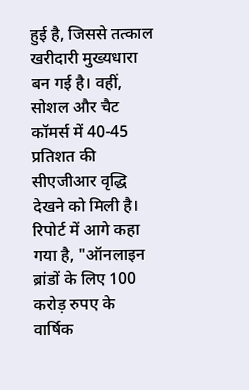हुई है, जिससे तत्काल खरीदारी मुख्यधारा बन गई है। वहीं, सोशल और चैट कॉमर्स में 40-45 प्रतिशत की सीएजीआर वृद्धि देखने को मिली है।
रिपोर्ट में आगे कहा गया है, "ऑनलाइन ब्रांडों के लिए 100 करोड़ रुपए के वार्षिक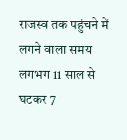राजस्व तक पहुंचने में लगने वाला समय लगभग 11 साल से घटकर 7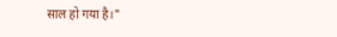साल हो गया है।"